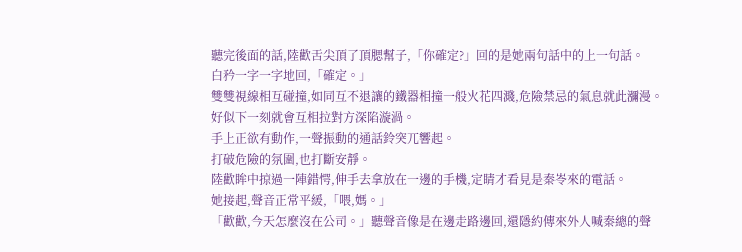聽完後面的話,陸歡舌尖頂了頂腮幫子,「你確定?」回的是她兩句話中的上一句話。
白矜一字一字地回,「確定。」
雙雙視線相互碰撞,如同互不退讓的鐵器相撞一般火花四濺,危險禁忌的氣息就此瀰漫。
好似下一刻就會互相拉對方深陷漩渦。
手上正欲有動作,一聲振動的通話鈴突兀響起。
打破危險的氛圍,也打斷安靜。
陸歡眸中掠過一陣錯愕,伸手去拿放在一邊的手機,定睛才看見是秦岺來的電話。
她接起,聲音正常平緩,「喂,媽。」
「歡歡,今天怎麼沒在公司。」聽聲音像是在邊走路邊回,還隱約傳來外人喊秦總的聲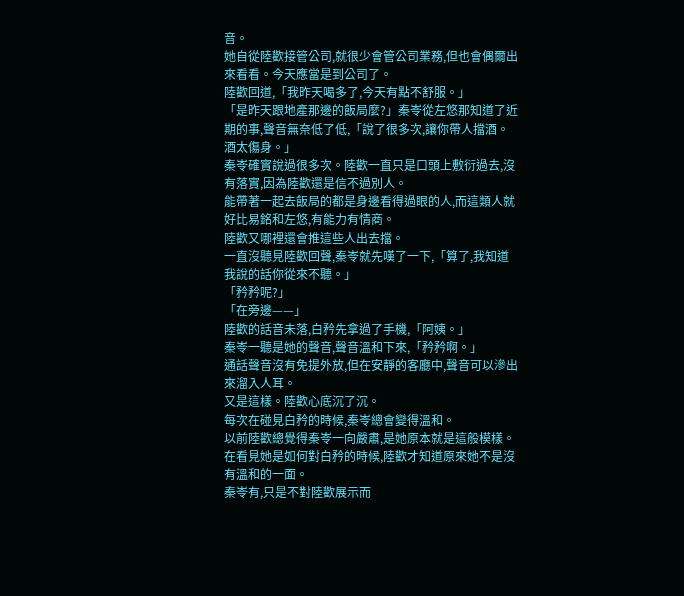音。
她自從陸歡接管公司,就很少會管公司業務,但也會偶爾出來看看。今天應當是到公司了。
陸歡回道,「我昨天喝多了,今天有點不舒服。」
「是昨天跟地產那邊的飯局麼?」秦岺從左悠那知道了近期的事,聲音無奈低了低,「說了很多次,讓你帶人擋酒。酒太傷身。」
秦岺確實說過很多次。陸歡一直只是口頭上敷衍過去,沒有落實,因為陸歡還是信不過別人。
能帶著一起去飯局的都是身邊看得過眼的人,而這類人就好比易銘和左悠,有能力有情商。
陸歡又哪裡還會推這些人出去擋。
一直沒聽見陸歡回聲,秦岺就先嘆了一下,「算了,我知道我說的話你從來不聽。」
「矜矜呢?」
「在旁邊——」
陸歡的話音未落,白矜先拿過了手機,「阿姨。」
秦岺一聽是她的聲音,聲音溫和下來,「矜矜啊。」
通話聲音沒有免提外放,但在安靜的客廳中,聲音可以滲出來溜入人耳。
又是這樣。陸歡心底沉了沉。
每次在碰見白矜的時候,秦岺總會變得溫和。
以前陸歡總覺得秦岺一向嚴肅,是她原本就是這般模樣。在看見她是如何對白矜的時候,陸歡才知道原來她不是沒有溫和的一面。
秦岺有,只是不對陸歡展示而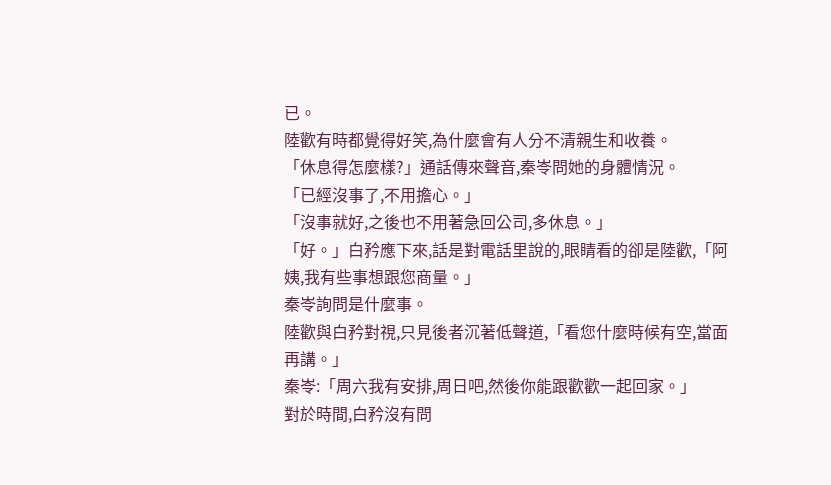已。
陸歡有時都覺得好笑,為什麼會有人分不清親生和收養。
「休息得怎麼樣?」通話傳來聲音,秦岺問她的身體情況。
「已經沒事了,不用擔心。」
「沒事就好,之後也不用著急回公司,多休息。」
「好。」白矜應下來,話是對電話里說的,眼睛看的卻是陸歡,「阿姨,我有些事想跟您商量。」
秦岺詢問是什麼事。
陸歡與白矜對視,只見後者沉著低聲道,「看您什麼時候有空,當面再講。」
秦岺:「周六我有安排,周日吧,然後你能跟歡歡一起回家。」
對於時間,白矜沒有問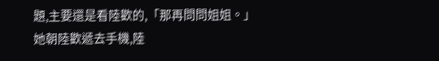題,主要還是看陸歡的,「那再問問姐姐。」
她朝陸歡遞去手機,陸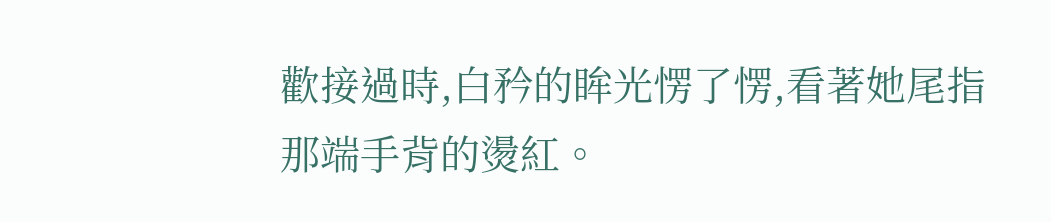歡接過時,白矜的眸光愣了愣,看著她尾指那端手背的燙紅。